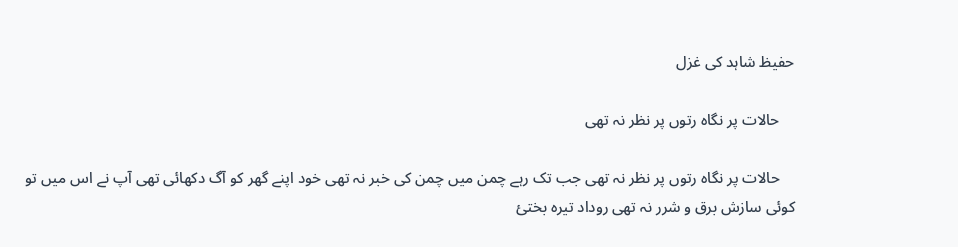حفیظ شاہد کی غزل

    حالات پر نگاہ رتوں پر نظر نہ تھی

    حالات پر نگاہ رتوں پر نظر نہ تھی جب تک رہے چمن میں چمن کی خبر نہ تھی خود اپنے گھر کو آگ دکھائی تھی آپ نے اس میں تو کوئی سازش برق و شرر نہ تھی روداد تیرہ بختیٔ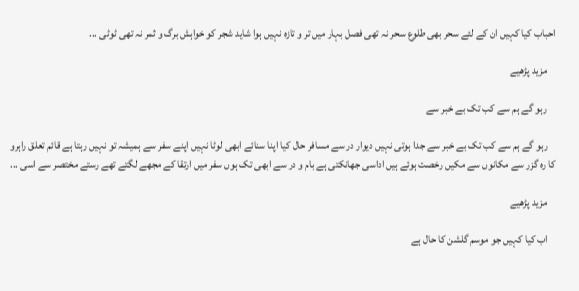احباب کیا کہیں ان کے لئے سحر بھی طلوع سحر نہ تھی فصل بہار میں تر و تازہ نہیں ہوا شاید شجر کو خواہش برگ و ثمر نہ تھی ٹوٹی ...

    مزید پڑھیے

    رہو گے ہم سے کب تک بے خبر سے

    رہو گے ہم سے کب تک بے خبر سے جدا ہوتی نہیں دیوار در سے مسافر حال کیا اپنا سنائے ابھی لوٹا نہیں اپنے سفر سے ہمیشہ تو نہیں رہتا ہے قائم تعلق راہرو کا رہ گزر سے مکانوں سے مکیں رخصت ہوئے ہیں اداسی جھانکتی ہے بام و در سے ابھی تک ہوں سفر میں ارتقا کے مجھے لگتے تھے رستے مختصر سے اسی ...

    مزید پڑھیے

    اب کیا کہیں جو موسم گلشن کا حال ہے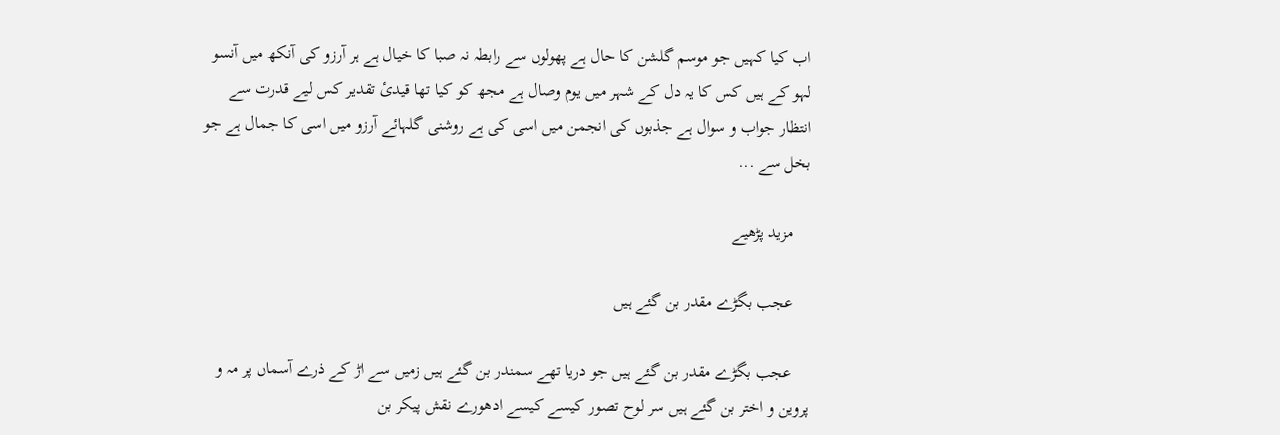اب کیا کہیں جو موسم گلشن کا حال ہے پھولوں سے رابطہ نہ صبا کا خیال ہے ہر آرزو کی آنکھ میں آنسو لہو کے ہیں کس کا یہ دل کے شہر میں یوم وصال ہے مجھ کو کیا تھا قیدیٔ تقدیر کس لیے قدرت سے انتظار جواب و سوال ہے جذبوں کی انجمن میں اسی کی ہے روشنی گلہائے آرزو میں اسی کا جمال ہے جو بخل سے ...

    مزید پڑھیے

    عجب بگڑے مقدر بن گئے ہیں

    عجب بگڑے مقدر بن گئے ہیں جو دریا تھے سمندر بن گئے ہیں زمیں سے اڑ کے ذرے آسماں پر مہ و پروین و اختر بن گئے ہیں سر لوح تصور کیسے کیسے ادھورے نقش پیکر بن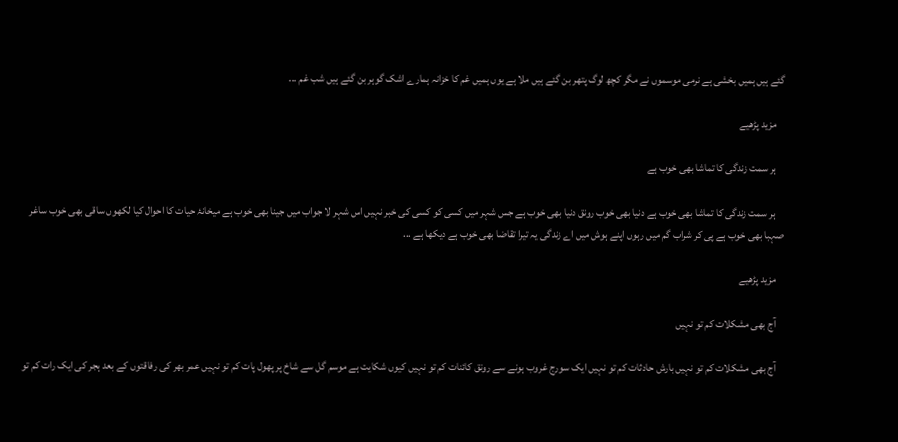گئے ہیں ہمیں بخشی ہے نرمی موسموں نے مگر کچھ لوگ پتھر بن گئے ہیں ملا ہے یوں ہمیں غم کا خزانہ ہمارے اشک گوہر بن گئے ہیں شب غم ...

    مزید پڑھیے

    ہر سمت زندگی کا تماشا بھی خوب ہے

    ہر سمت زندگی کا تماشا بھی خوب ہے دنیا بھی خوب رونق دنیا بھی خوب ہے جس شہر میں کسی کو کسی کی خبر نہیں اس شہر لا جواب میں جینا بھی خوب ہے میخانۂ حیات کا احوال کیا لکھوں ساقی بھی خوب ساغر صہبا بھی خوب ہے پی کر شراب گم میں رہوں اپنے ہوش میں اے زندگی یہ تیرا تقاضا بھی خوب ہے دیکھا ہے ...

    مزید پڑھیے

    آج بھی مشکلات کم تو نہیں

    آج بھی مشکلات کم تو نہیں بارش حادثات کم تو نہیں ایک سورج غروب ہونے سے رونق کائنات کم تو نہیں کیوں شکایت ہے موسم گل سے شاخ پر پھول پات کم تو نہیں عمر بھر کی رفاقتوں کے بعد ہجر کی ایک رات کم تو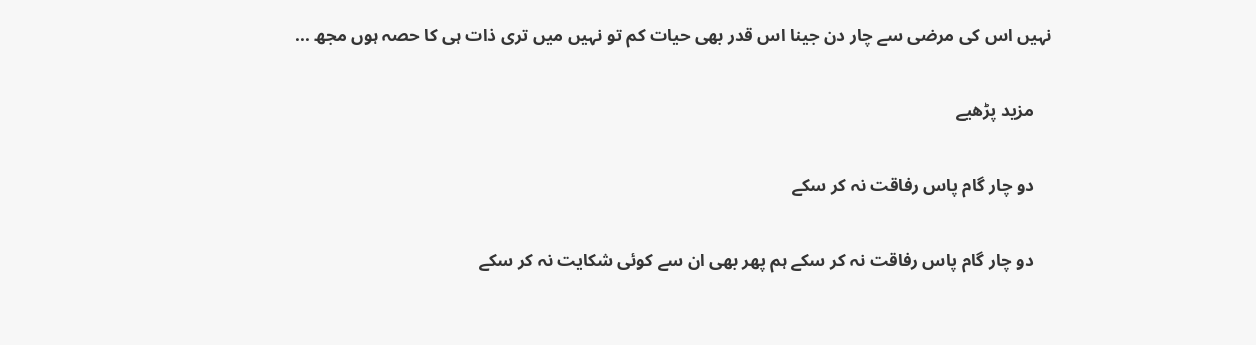نہیں اس کی مرضی سے چار دن جینا اس قدر بھی حیات کم تو نہیں میں تری ذات ہی کا حصہ ہوں مجھ ...

    مزید پڑھیے

    دو چار گام پاس رفاقت نہ کر سکے

    دو چار گام پاس رفاقت نہ کر سکے ہم پھر بھی ان سے کوئی شکایت نہ کر سکے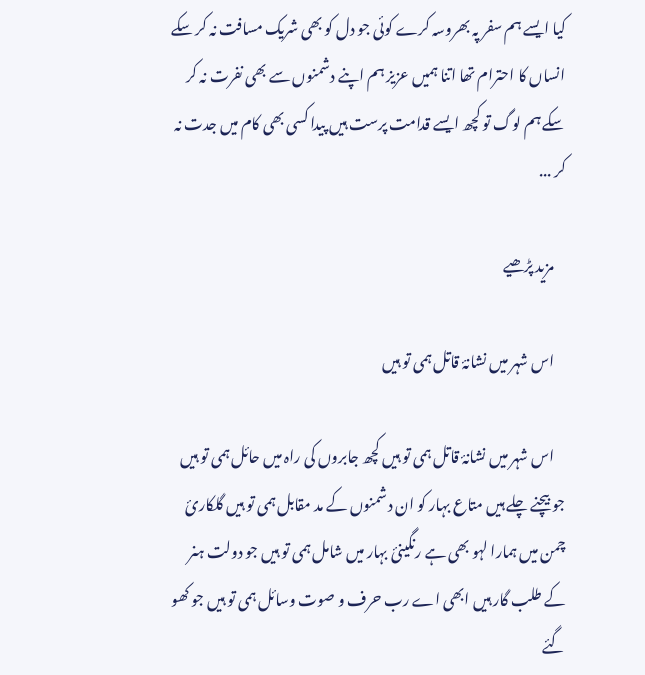کیا ایسے ہم سفر پہ بھروسہ کرے کوئی جو دل کو بھی شریک مسافت نہ کر سکے انساں کا احترام تھا اتنا ہمیں عزیز ہم اپنے دشمنوں سے بھی نفرت نہ کر سکے ہم لوگ تو کچھ ایسے قدامت پرست ہیں پیدا کسی بھی کام میں جدت نہ کر ...

    مزید پڑھیے

    اس شہر میں نشانۂ قاتل ہمی تو ہیں

    اس شہر میں نشانۂ قاتل ہمی تو ہیں کچھ جابروں کی راہ میں حائل ہمی تو ہیں جو بیچنے چلے ہیں متاع بہار کو ان دشمنوں کے مد مقابل ہمی تو ہیں گلکاریٔ چمن میں ہمارا لہو بھی ہے رنگینیٔ بہار میں شامل ہمی تو ہیں جو دولت ہنر کے طلب گار ہیں ابھی اے رب حرف و صوت وسائل ہمی تو ہیں جو کھو گئے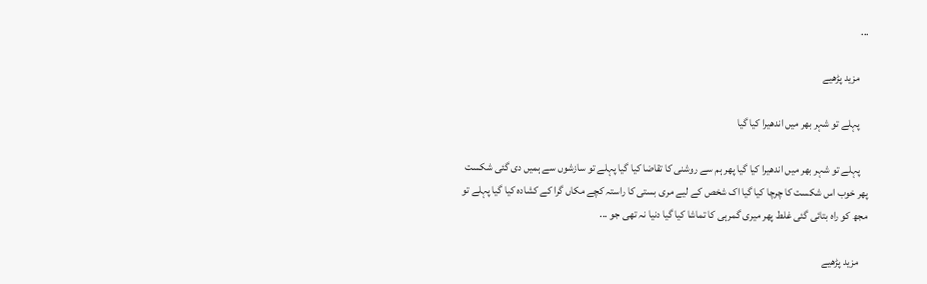...

    مزید پڑھیے

    پہلے تو شہر بھر میں اندھیرا کیا گیا

    پہلے تو شہر بھر میں اندھیرا کیا گیا پھر ہم سے روشنی کا تقاضا کیا گیا پہلے تو سازشوں سے ہمیں دی گئی شکست پھر خوب اس شکست کا چرچا کیا گیا اک شخص کے لیے مری بستی کا راستہ کچے مکاں گرا کے کشادہ کیا گیا پہلے تو مجھ کو راہ بتائی گئی غلط پھر میری گمرہی کا تماشا کیا گیا دنیا نہ تھی جو ...

    مزید پڑھیے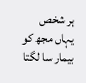ہر شخص یہاں مجھ کو بیمار سا لگتا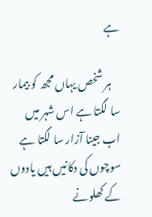ہے

    ہر شخص یہاں مجھ کو بیمار سا لگتا ہے اس شہر میں اب جینا آزار سا لگتا ہے سوچوں کی دکانیں ہیں یادوں کے کھلونے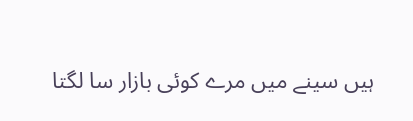ہیں سینے میں مرے کوئی بازار سا لگتا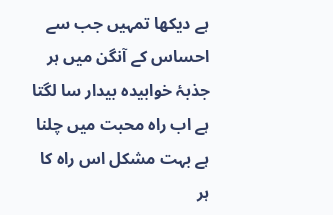ہے دیکھا تمہیں جب سے احساس کے آنگن میں ہر جذبۂ خوابیدہ بیدار سا لگتا ہے اب راہ محبت میں چلنا ہے بہت مشکل اس راہ کا ہر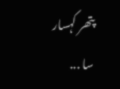پتھر کہسار سا ...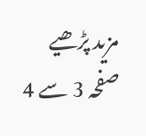مزید پڑھیے
صفحہ 3 سے 4